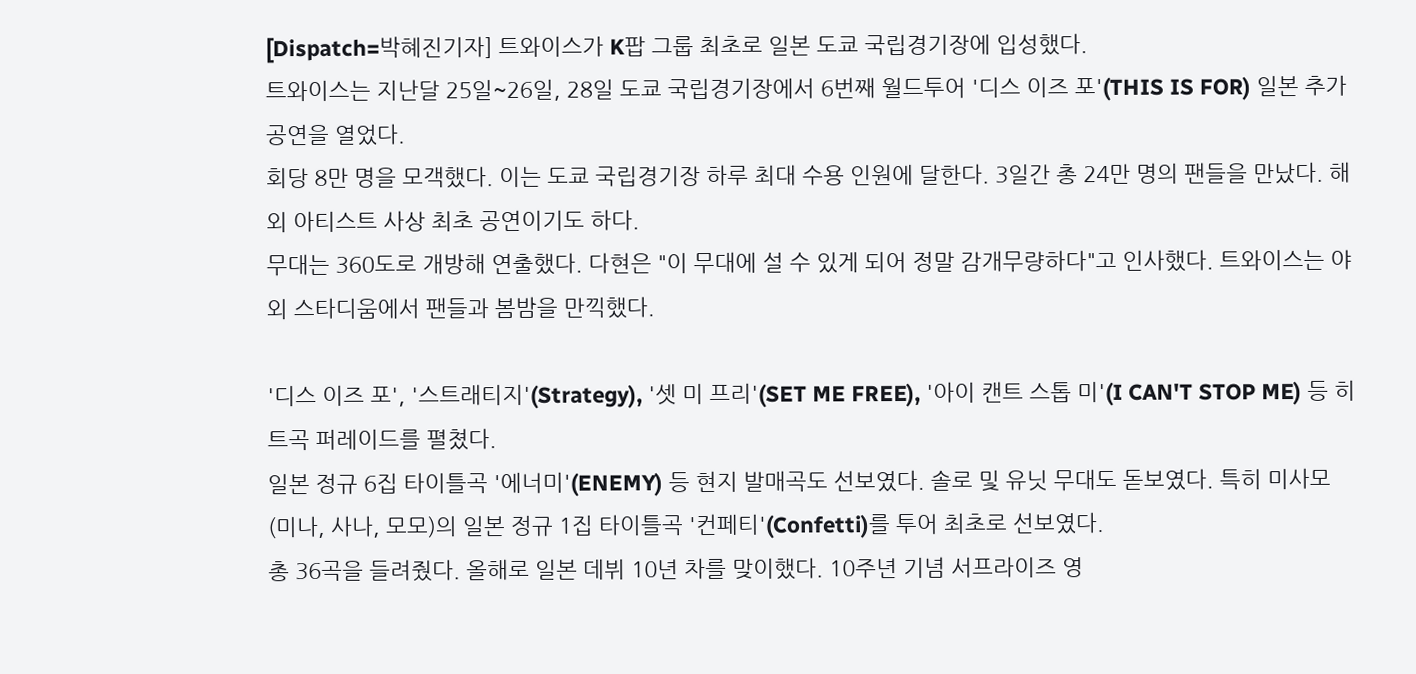[Dispatch=박혜진기자] 트와이스가 K팝 그룹 최초로 일본 도쿄 국립경기장에 입성했다.
트와이스는 지난달 25일~26일, 28일 도쿄 국립경기장에서 6번째 월드투어 '디스 이즈 포'(THIS IS FOR) 일본 추가 공연을 열었다.
회당 8만 명을 모객했다. 이는 도쿄 국립경기장 하루 최대 수용 인원에 달한다. 3일간 총 24만 명의 팬들을 만났다. 해외 아티스트 사상 최초 공연이기도 하다.
무대는 360도로 개방해 연출했다. 다현은 "이 무대에 설 수 있게 되어 정말 감개무량하다"고 인사했다. 트와이스는 야외 스타디움에서 팬들과 봄밤을 만끽했다.

'디스 이즈 포', '스트래티지'(Strategy), '셋 미 프리'(SET ME FREE), '아이 캔트 스톱 미'(I CAN'T STOP ME) 등 히트곡 퍼레이드를 펼쳤다.
일본 정규 6집 타이틀곡 '에너미'(ENEMY) 등 현지 발매곡도 선보였다. 솔로 및 유닛 무대도 돋보였다. 특히 미사모(미나, 사나, 모모)의 일본 정규 1집 타이틀곡 '컨페티'(Confetti)를 투어 최초로 선보였다.
총 36곡을 들려줬다. 올해로 일본 데뷔 10년 차를 맞이했다. 10주년 기념 서프라이즈 영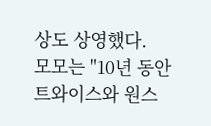상도 상영했다.
모모는 "10년 동안 트와이스와 원스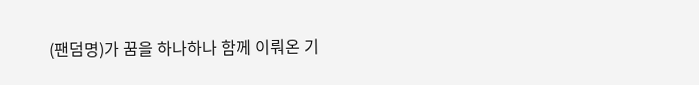(팬덤명)가 꿈을 하나하나 함께 이뤄온 기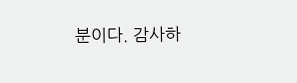분이다. 감사하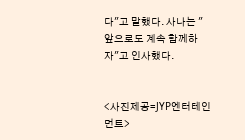다"고 말했다. 사나는 "앞으로도 계속 함께하자"고 인사했다.


<사진제공=JYP엔터테인먼트>